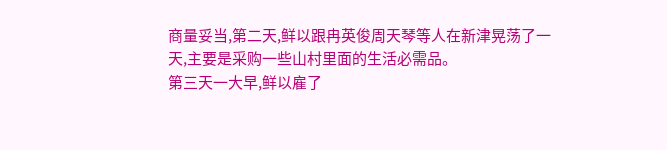商量妥当,第二天,鲜以跟冉英俊周天琴等人在新津晃荡了一天,主要是采购一些山村里面的生活必需品。
第三天一大早,鲜以雇了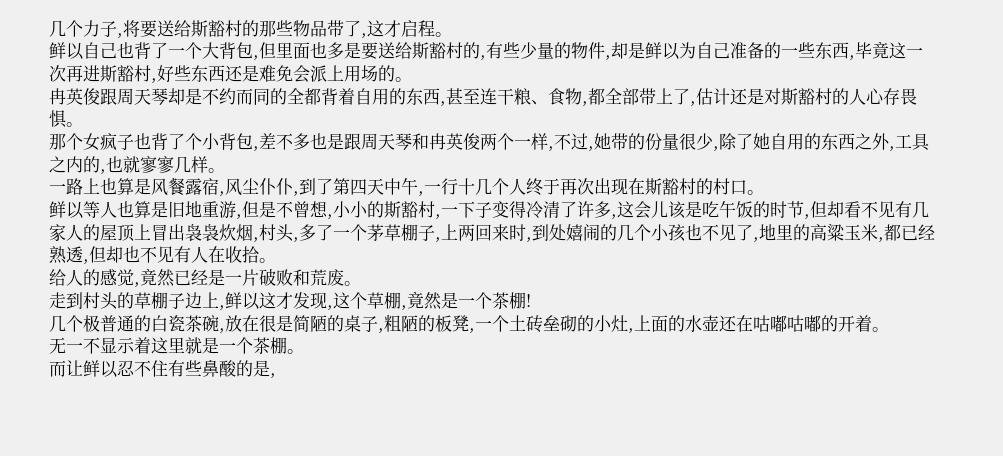几个力子,将要送给斯豁村的那些物品带了,这才启程。
鲜以自己也背了一个大背包,但里面也多是要送给斯豁村的,有些少量的物件,却是鲜以为自己准备的一些东西,毕竟这一次再进斯豁村,好些东西还是难免会派上用场的。
冉英俊跟周天琴却是不约而同的全都背着自用的东西,甚至连干粮、食物,都全部带上了,估计还是对斯豁村的人心存畏惧。
那个女疯子也背了个小背包,差不多也是跟周天琴和冉英俊两个一样,不过,她带的份量很少,除了她自用的东西之外,工具之内的,也就寥寥几样。
一路上也算是风餐露宿,风尘仆仆,到了第四天中午,一行十几个人终于再次出现在斯豁村的村口。
鲜以等人也算是旧地重游,但是不曾想,小小的斯豁村,一下子变得冷清了许多,这会儿该是吃午饭的时节,但却看不见有几家人的屋顶上冒出袅袅炊烟,村头,多了一个茅草棚子,上两回来时,到处嬉闹的几个小孩也不见了,地里的高粱玉米,都已经熟透,但却也不见有人在收拾。
给人的感觉,竟然已经是一片破败和荒废。
走到村头的草棚子边上,鲜以这才发现,这个草棚,竟然是一个茶棚!
几个极普通的白瓷茶碗,放在很是简陋的桌子,粗陋的板凳,一个土砖垒砌的小灶,上面的水壶还在咕嘟咕嘟的开着。
无一不显示着这里就是一个茶棚。
而让鲜以忍不住有些鼻酸的是,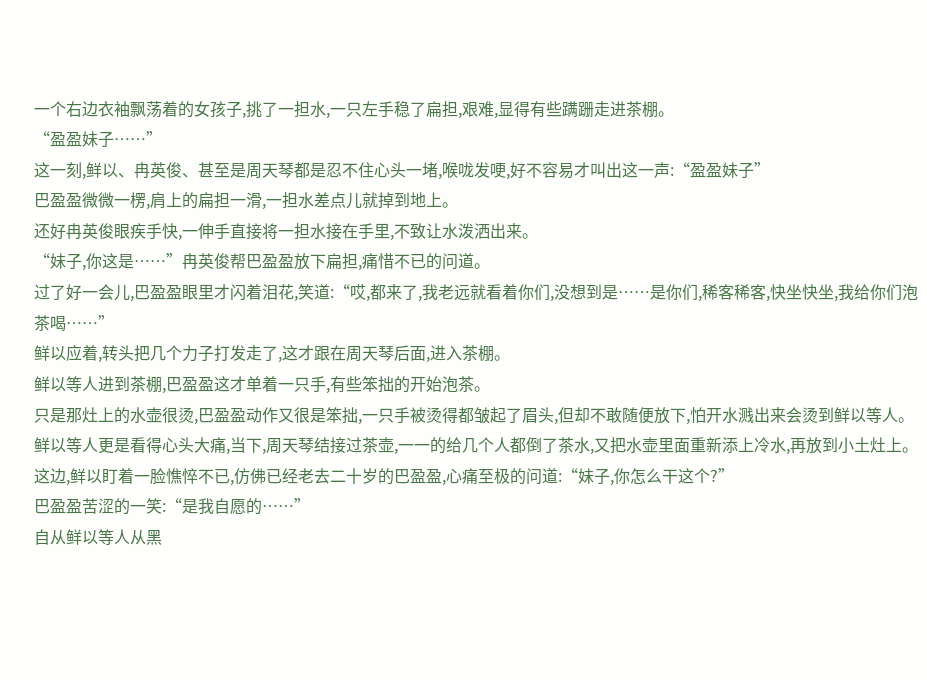一个右边衣袖飘荡着的女孩子,挑了一担水,一只左手稳了扁担,艰难,显得有些蹒跚走进茶棚。
“盈盈妹子……”
这一刻,鲜以、冉英俊、甚至是周天琴都是忍不住心头一堵,喉咙发哽,好不容易才叫出这一声:“盈盈妹子”
巴盈盈微微一楞,肩上的扁担一滑,一担水差点儿就掉到地上。
还好冉英俊眼疾手快,一伸手直接将一担水接在手里,不致让水泼洒出来。
“妹子,你这是……”冉英俊帮巴盈盈放下扁担,痛惜不已的问道。
过了好一会儿,巴盈盈眼里才闪着泪花,笑道:“哎,都来了,我老远就看着你们,没想到是……是你们,稀客稀客,快坐快坐,我给你们泡茶喝……”
鲜以应着,转头把几个力子打发走了,这才跟在周天琴后面,进入茶棚。
鲜以等人进到茶棚,巴盈盈这才单着一只手,有些笨拙的开始泡茶。
只是那灶上的水壶很烫,巴盈盈动作又很是笨拙,一只手被烫得都皱起了眉头,但却不敢随便放下,怕开水溅出来会烫到鲜以等人。
鲜以等人更是看得心头大痛,当下,周天琴结接过茶壶,一一的给几个人都倒了茶水,又把水壶里面重新添上冷水,再放到小土灶上。
这边,鲜以盯着一脸憔悴不已,仿佛已经老去二十岁的巴盈盈,心痛至极的问道:“妹子,你怎么干这个?”
巴盈盈苦涩的一笑:“是我自愿的……”
自从鲜以等人从黑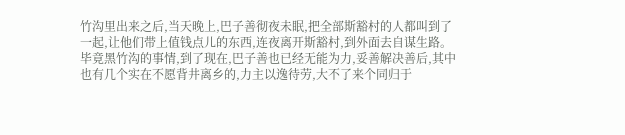竹沟里出来之后,当天晚上,巴子善彻夜未眠,把全部斯豁村的人都叫到了一起,让他们带上值钱点儿的东西,连夜离开斯豁村,到外面去自谋生路。
毕竟黑竹沟的事情,到了现在,巴子善也已经无能为力,妥善解决善后,其中也有几个实在不愿背井离乡的,力主以逸待劳,大不了来个同归于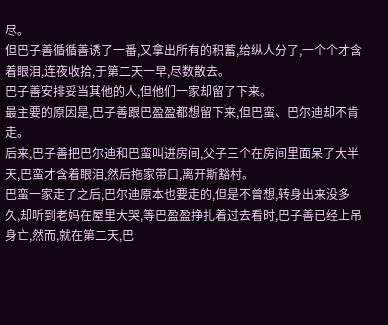尽。
但巴子善循循善诱了一番,又拿出所有的积蓄,给纵人分了,一个个才含着眼泪,连夜收拾,于第二天一早,尽数散去。
巴子善安排妥当其他的人,但他们一家却留了下来。
最主要的原因是,巴子善跟巴盈盈都想留下来,但巴蛮、巴尔迪却不肯走。
后来,巴子善把巴尔迪和巴蛮叫进房间,父子三个在房间里面呆了大半天,巴蛮才含着眼泪,然后拖家带口,离开斯豁村。
巴蛮一家走了之后,巴尔迪原本也要走的,但是不曾想,转身出来没多久,却听到老妈在屋里大哭,等巴盈盈挣扎着过去看时,巴子善已经上吊身亡,然而,就在第二天,巴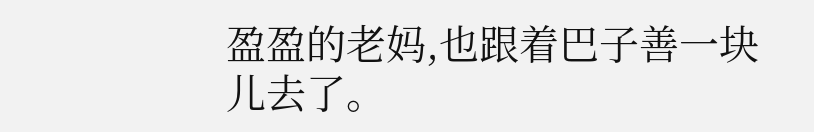盈盈的老妈,也跟着巴子善一块儿去了。